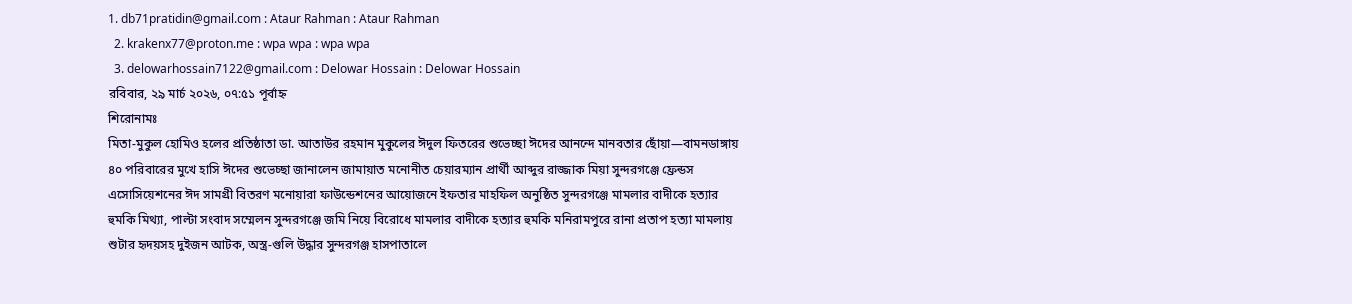1. db71pratidin@gmail.com : Ataur Rahman : Ataur Rahman
  2. krakenx77@proton.me : wpa wpa : wpa wpa
  3. delowarhossain7122@gmail.com : Delowar Hossain : Delowar Hossain
রবিবার, ২৯ মার্চ ২০২৬, ০৭:৫১ পূর্বাহ্ন
শিরোনামঃ
মিতা-মুকুল হোমিও হলের প্রতিষ্ঠাতা ডা. আতাউর রহমান মুকুলের ঈদুল ফিতরের শুভেচ্ছা ঈদের আনন্দে মানবতার ছোঁয়া—বামনডাঙ্গায় ৪০ পরিবারের মুখে হাসি ঈদের শুভেচ্ছা জানালেন জামায়াত মনোনীত চেয়ারম্যান প্রার্থী আব্দুর রাজ্জাক মিয়া সুন্দরগঞ্জে ফ্রেন্ডস এসোসিয়েশনের ঈদ সামগ্রী বিতরণ মনোয়ারা ফাউন্ডেশনের আয়োজনে ইফতার মাহফিল অনুষ্ঠিত সুন্দরগঞ্জে মামলার বাদীকে হত্যার হুমকি মিথ্যা, পাল্টা সংবাদ সম্মেলন সুন্দরগঞ্জে জমি নিয়ে বিরোধে মামলার বাদীকে হত্যার হুমকি মনিরামপুরে রানা প্রতাপ হত্যা মামলায় শুটার হৃদয়সহ দুইজন আটক, অস্ত্র-গুলি উদ্ধার সুন্দরগঞ্জ হাসপাতালে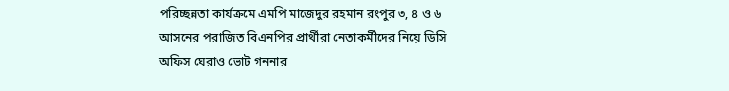পরিচ্ছন্নতা কার্যক্রমে এমপি মাজেদুর রহমান রংপুর ৩, ৪ ও ৬ আসনের পরাজিত বিএনপির প্রার্থীরা নেতাকর্মীদের নিয়ে ডিসি অফিস ঘেরাও ভোট গননার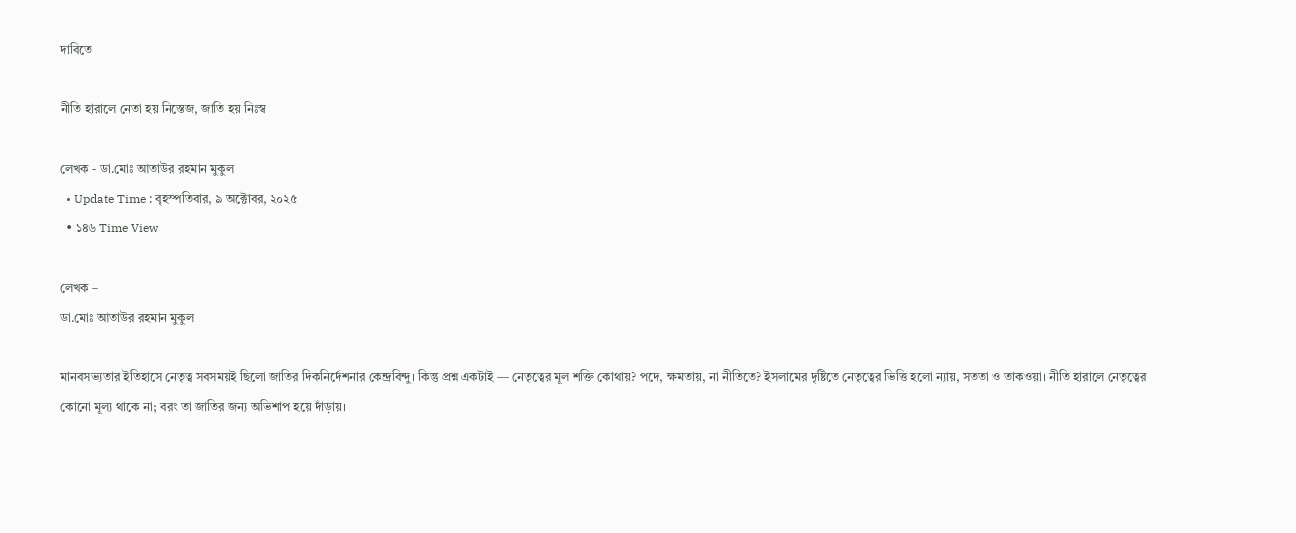দাবিতে

নীতি হারালে নেতা হয় নিস্তেজ, জাতি হয় নিঃস্ব

লেখক - ডা.মোঃ আতাউর রহমান মুকুল
  • Update Time : বৃহস্পতিবার, ৯ অক্টোবর, ২০২৫
  • ১৪৬ Time View

লেখক –
ডা.মোঃ আতাউর রহমান মুকুল

মানবসভ্যতার ইতিহাসে নেতৃত্ব সবসময়ই ছিলো জাতির দিকনির্দেশনার কেন্দ্রবিন্দু। কিন্তু প্রশ্ন একটাই — নেতৃত্বের মূল শক্তি কোথায়? পদে, ক্ষমতায়, না নীতিতে? ইসলামের দৃষ্টিতে নেতৃত্বের ভিত্তি হলো ন্যায়, সততা ও তাকওয়া। নীতি হারালে নেতৃত্বের কোনো মূল্য থাকে না; বরং তা জাতির জন্য অভিশাপ হয়ে দাঁড়ায়।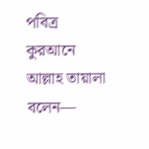পবিত্র কুরআনে আল্লাহ তায়ালা বলেন—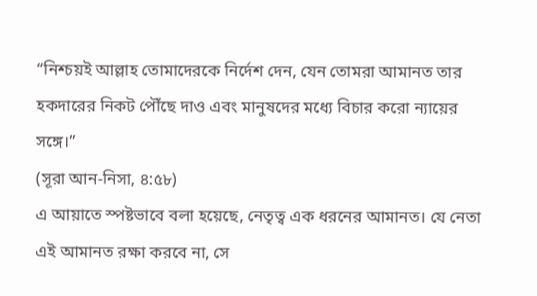“নিশ্চয়ই আল্লাহ তোমাদেরকে নির্দেশ দেন, যেন তোমরা আমানত তার হকদারের নিকট পৌঁছে দাও এবং মানুষদের মধ্যে বিচার করো ন্যায়ের সঙ্গে।”
(সূরা আন-নিসা, ৪:৫৮)
এ আয়াতে স্পষ্টভাবে বলা হয়েছে, নেতৃত্ব এক ধরনের আমানত। যে নেতা এই আমানত রক্ষা করবে না, সে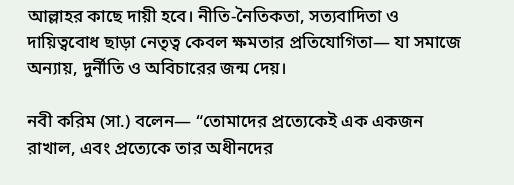আল্লাহর কাছে দায়ী হবে। নীতি-নৈতিকতা, সত্যবাদিতা ও দায়িত্ববোধ ছাড়া নেতৃত্ব কেবল ক্ষমতার প্রতিযোগিতা— যা সমাজে অন্যায়, দুর্নীতি ও অবিচারের জন্ম দেয়।

নবী করিম (সা.) বলেন— “তোমাদের প্রত্যেকেই এক একজন রাখাল, এবং প্রত্যেকে তার অধীনদের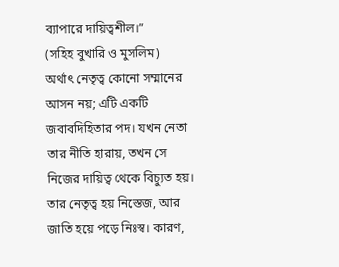ব্যাপারে দায়িত্বশীল।”
(সহিহ বুখারি ও মুসলিম)
অর্থাৎ নেতৃত্ব কোনো সম্মানের আসন নয়; এটি একটি জবাবদিহিতার পদ। যখন নেতা তার নীতি হারায়, তখন সে নিজের দায়িত্ব থেকে বিচ্যুত হয়। তার নেতৃত্ব হয় নিস্তেজ, আর জাতি হয়ে পড়ে নিঃস্ব। কারণ,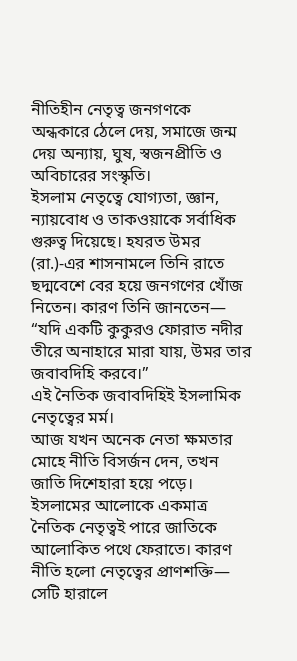নীতিহীন নেতৃত্ব জনগণকে অন্ধকারে ঠেলে দেয়, সমাজে জন্ম দেয় অন্যায়, ঘুষ, স্বজনপ্রীতি ও অবিচারের সংস্কৃতি।
ইসলাম নেতৃত্বে যোগ্যতা, জ্ঞান, ন্যায়বোধ ও তাকওয়াকে সর্বাধিক গুরুত্ব দিয়েছে। হযরত উমর (রা.)-এর শাসনামলে তিনি রাতে ছদ্মবেশে বের হয়ে জনগণের খোঁজ নিতেন। কারণ তিনি জানতেন— “যদি একটি কুকুরও ফোরাত নদীর তীরে অনাহারে মারা যায়, উমর তার জবাবদিহি করবে।”
এই নৈতিক জবাবদিহিই ইসলামিক নেতৃত্বের মর্ম।
আজ যখন অনেক নেতা ক্ষমতার মোহে নীতি বিসর্জন দেন, তখন জাতি দিশেহারা হয়ে পড়ে। ইসলামের আলোকে একমাত্র নৈতিক নেতৃত্বই পারে জাতিকে আলোকিত পথে ফেরাতে। কারণ নীতি হলো নেতৃত্বের প্রাণশক্তি— সেটি হারালে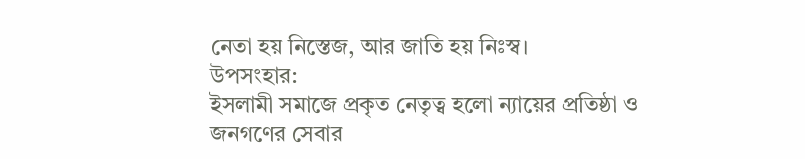নেতা হয় নিস্তেজ, আর জাতি হয় নিঃস্ব।
উপসংহার:
ইসলামী সমাজে প্রকৃত নেতৃত্ব হলো ন্যায়ের প্রতিষ্ঠা ও জনগণের সেবার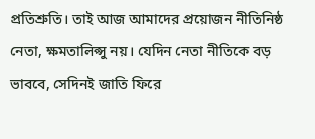প্রতিশ্রুতি। তাই আজ আমাদের প্রয়োজন নীতিনিষ্ঠ নেতা, ক্ষমতালিপ্সু নয়। যেদিন নেতা নীতিকে বড় ভাববে, সেদিনই জাতি ফিরে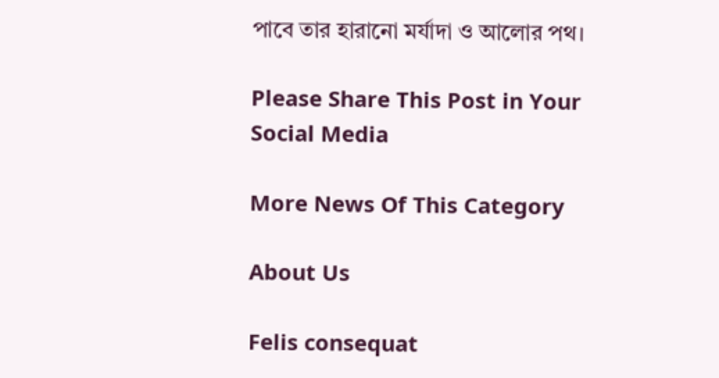পাবে তার হারানো মর্যাদা ও আলোর পথ।

Please Share This Post in Your Social Media

More News Of This Category

About Us

Felis consequat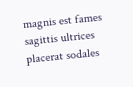magnis est fames sagittis ultrices placerat sodales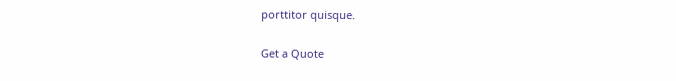porttitor quisque.

Get a Quote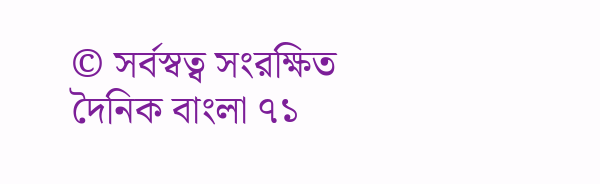© সর্বস্বত্ব সংরক্ষিত দৈনিক বাংলা ৭১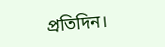প্রতিদিন।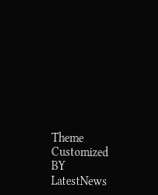Theme Customized BY LatestNews